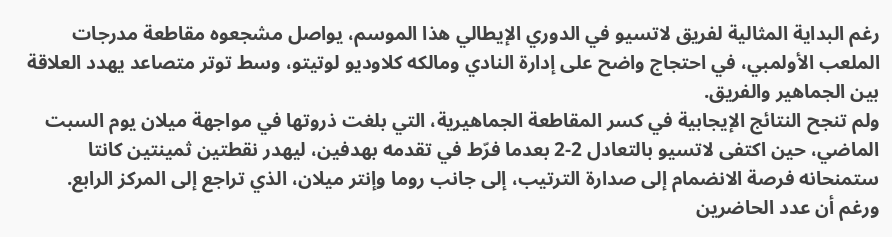رغم البداية المثالية لفريق لاتسيو في الدوري الإيطالي هذا الموسم، يواصل مشجعوه مقاطعة مدرجات الملعب الأولمبي، في احتجاج واضح على إدارة النادي ومالكه كلاوديو لوتيتو، وسط توتر متصاعد يهدد العلاقة بين الجماهير والفريق.
ولم تنجح النتائج الإيجابية في كسر المقاطعة الجماهيرية، التي بلغت ذروتها في مواجهة ميلان يوم السبت الماضي، حين اكتفى لاتسيو بالتعادل 2-2 بعدما فرّط في تقدمه بهدفين، ليهدر نقطتين ثمينتين كانتا ستمنحانه فرصة الانضمام إلى صدارة الترتيب، إلى جانب روما وإنتر ميلان، الذي تراجع إلى المركز الرابع.
ورغم أن عدد الحاضرين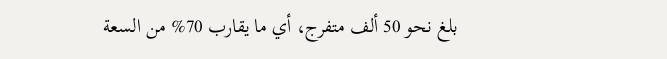بلغ نحو 50 ألف متفرج، أي ما يقارب 70% من السعة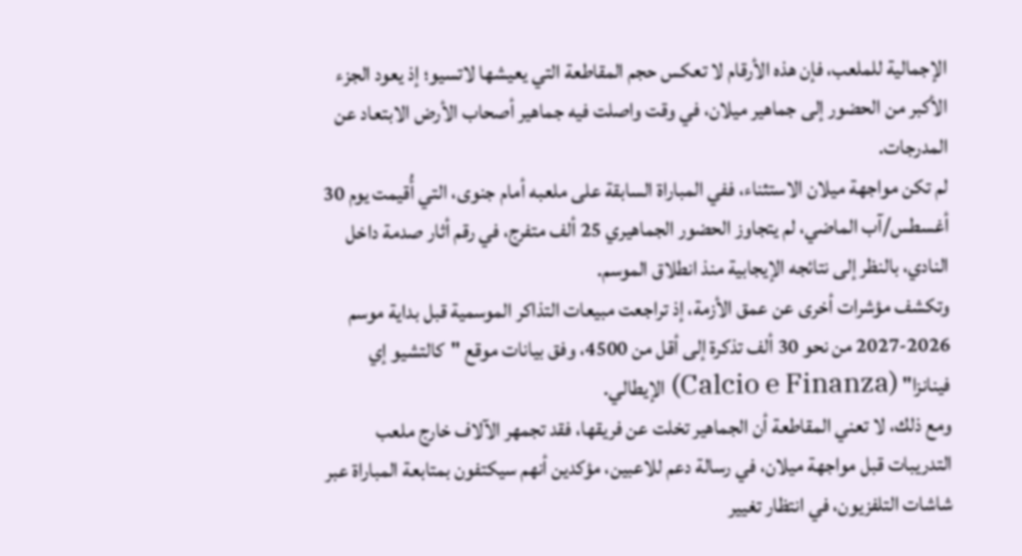الإجمالية للملعب، فإن هذه الأرقام لا تعكس حجم المقاطعة التي يعيشها لاتسيو؛ إذ يعود الجزء الأكبر من الحضور إلى جماهير ميلان، في وقت واصلت فيه جماهير أصحاب الأرض الابتعاد عن المدرجات.
لم تكن مواجهة ميلان الاستثناء، ففي المباراة السابقة على ملعبه أمام جنوى، التي أُقيمت يوم 30 أغسطس/آب الماضي، لم يتجاوز الحضور الجماهيري 25 ألف متفرج، في رقم أثار صدمة داخل النادي، بالنظر إلى نتائجه الإيجابية منذ انطلاق الموسم.
وتكشف مؤشرات أخرى عن عمق الأزمة، إذ تراجعت مبيعات التذاكر الموسمية قبل بداية موسم 2026-2027 من نحو 30 ألف تذكرة إلى أقل من 4500، وفق بيانات موقع "كالتشيو إي فينانزا" (Calcio e Finanza) الإيطالي.
ومع ذلك، لا تعني المقاطعة أن الجماهير تخلت عن فريقها، فقد تجمهر الآلاف خارج ملعب التدريبات قبل مواجهة ميلان، في رسالة دعم للاعبين، مؤكدين أنهم سيكتفون بمتابعة المباراة عبر شاشات التلفزيون، في انتظار تغيير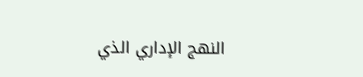النهج الإداري الذي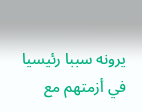يرونه سببا رئيسيا في أزمتهم مع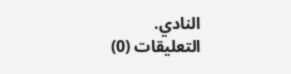النادي.
التعليقات (0)